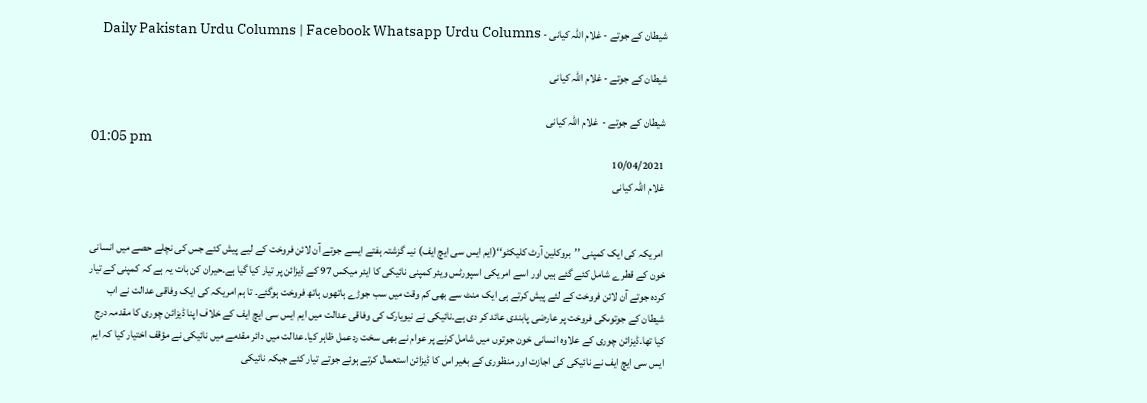شیطان کے جوتے - غلام اللہ کیانی - Daily Pakistan Urdu Columns | Facebook Whatsapp Urdu Columns

شیطان کے جوتے - غلام اللہ کیانی

شیطان کے جوتے -  غلام اللہ کیانی
01:05 pm
 10/04/2021
 غلام اللہ کیانی


 امریکہ کی ایک کمپنی ’’بروکلین آرٹ کلیکٹو‘‘(ایم ایس سی ایچ ایف) نیــ گزشتہ ہفتے ایسے جوتے آن لائن فروخت کے لیے پیش کئے جس کی نچلے حصے میں انسانی خون کے قطرے شامل کئے گئے ہیں اور اسے امریکی اسپورٹس ویئر کمپنی نائیکی کا ایئر میکس 97 کے ڈیزائن پر تیار کیا گیا ہے۔حیران کن بات یہ ہے کہ کمپنی کے تیار کردہ جوتے آن لائن فروخت کے لئے پیش کرتے ہی ایک منٹ سے بھی کم وقت میں سب جوڑے ہاتھوں ہاتھ فروخت ہوگئے۔ تا ہم امریکہ کی ایک وفاقی عدالت نے اب شیطان کے جوتوںکی فروخت پر عارضی پابندی عائد کر دی ہے۔نائیکی نے نیویارک کی وفاقی عدالت میں ایم ایس سی ایچ ایف کے خلاف اپنا ڈیزائن چوری کا مقدمہ درج کیا تھا۔ڈیزائن چوری کے علاوہ انسانی خون جوتوں میں شامل کرنے پر عوام نے بھی سخت ردعمل ظاہر کیا۔عدالت میں دائر مقدمے میں نائیکی نے مؤقف اختیار کیا کہ ایم ایس سی ایچ ایف نے نائیکی کی اجازت اور منظوری کے بغیر اس کا ڈیزائن استعمال کرتے ہوئے جوتے تیار کئے جبکہ نائیکی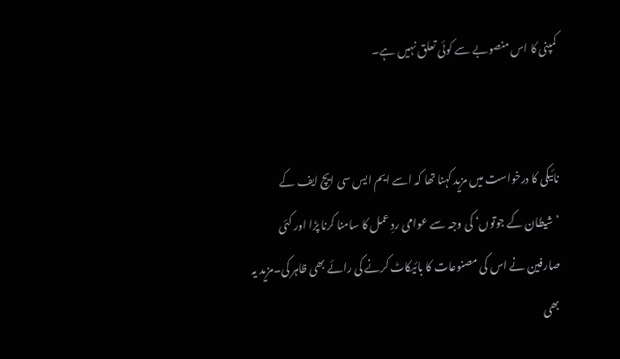کمپنی کا اس منصوبے سے کوئی تعلق نہیں ہے۔


نائیکی کا درخواست میں مزید کہنا تھا کہ اسے ایم ایس سی ایچ ایف کے ’شیطان کے جوتوں‘ کی وجہ سے عوامی ردِ عمل کا سامنا کرنا پڑا اور کئی صارفین نے اس کی مصنوعات کا بائیکاٹ کرنے کی رائے بھی ظاہر کی۔مزید یہ بھی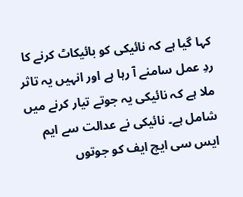کہا گیا ہے کہ نائیکی کو بائیکاٹ کرنے کا ردِ عمل سامنے آ رہا ہے اور انہیں یہ تاثر ملا ہے کہ نائیکی یہ جوتے تیار کرنے میں شامل ہے۔ نائیکی نے عدالت سے ایم ایس سی ایچ ایف کو جوتوں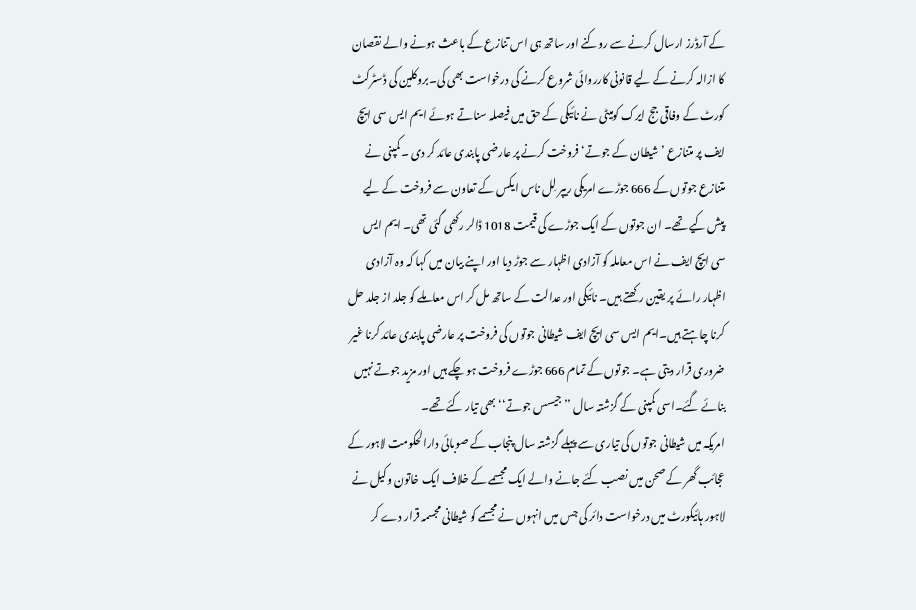کے آرڈرز ارسال کرنے سے روکنے اور ساتھ ہی اس تنازع کے باعث ہونے والے نقصان کا ازالہ کرنے کے لیے قانونی کارروائی شروع کرنے کی درخواست بھی کی۔بروکلین کی ڈسٹرکٹ کورٹ کے وفاقی جج ایرک کومیٹی نے نائیکی کے حق میں فیصلہ سناتے ہوئے ایم ایس سی ایچ ایف پر متنازع ’شیطان کے جوتے‘ فروخت کرنے پر عارضی پابندی عائد کر دی ۔کمپنی نے متنازع جوتوں کے 666 جوڑے امریکی ریپر لِل ناس ایکس کے تعاون سے فروخت کے لیے پیش کیے تھے۔ ان جوتوں کے ایک جوڑے کی قیمت 1018 ڈالر رکھی گئی تھی۔ ایم ایس سی ایچ ایف نے اس معاملہ کو آزادی اظہار سے جوڑ دیا اور اپنے بیان میں کہا کہ وہ آزادی اظہار رائے پر یقین رکھتے ہیں۔ نائیکی اور عدالت کے ساتھ مل کر اس معاملے کو جلد از جلد حل کرنا چاہتے ہیں۔ایم ایس سی ایچ ایف شیطانی جوتوں کی فروخت پر عارضی پابندی عائد کرنا غیر ضروری قرار دیتی ہے۔ جوتوں کے تمام 666 جوڑے فروخت ہو چکے ہیں اور مزید جوتے نہیں بنائے گئے۔اسی کمپنی کے گزشتہ سال ’’جیسس جوتے‘‘ بھی تیار کئے تھے۔
امریکہ میں شیطانی جوتوں کی تیاری سے پہلے گزشتہ سال پنجاب کے صوبائی دارالحکومت لاہور کے عجائب گھر کے صحن میں نصب کئے جانے والے ایک مجسمے کے خلاف ایک خاتون وکیل نے لاہور ہائیکورٹ میں درخواست دائر کی جس میں انہوں نے مجسمے کو شیطانی مجسمہ قرار دے کر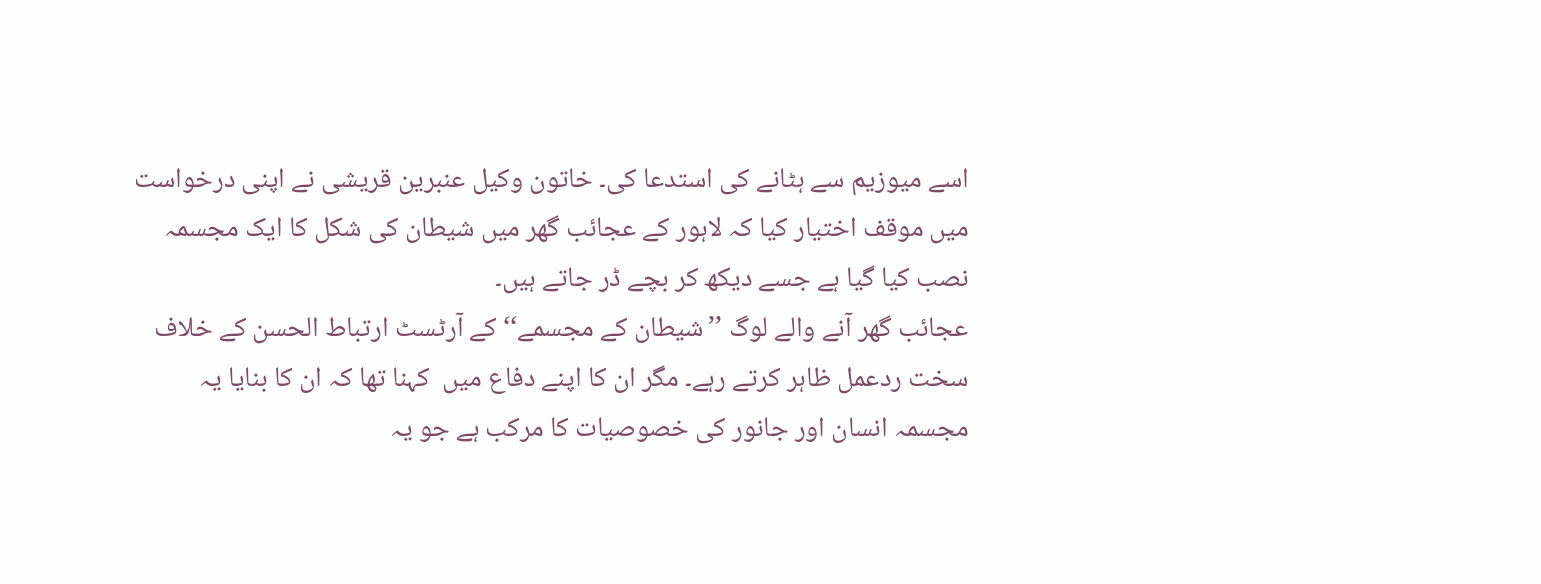اسے میوزیم سے ہٹانے کی استدعا کی۔ خاتون وکیل عنبرین قریشی نے اپنی درخواست میں موقف اختیار کیا کہ لاہور کے عجائب گھر میں شیطان کی شکل کا ایک مجسمہ نصب کیا گیا ہے جسے دیکھ کر بچے ڈر جاتے ہیں۔
عجائب گھر آنے والے لوگ ’’شیطان کے مجسمے‘‘ کے آرٹسٹ ارتباط الحسن کے خلاف سخت ردعمل ظاہر کرتے رہے۔ مگر ان کا اپنے دفاع میں  کہنا تھا کہ ان کا بنایا یہ مجسمہ انسان اور جانور کی خصوصیات کا مرکب ہے جو یہ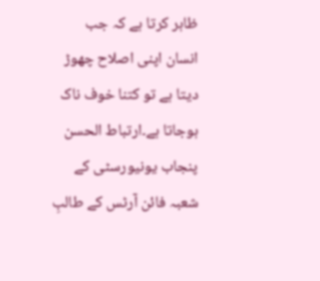ظاہر کرتا ہے کہ جب انسان اپنی اصلاح چھوڑ دیتا ہے تو کتنا خوف ناک ہوجاتا ہے۔ارتباط الحسن پنجاب یونیورسٹی کے شعبہ فائن آرٹس کے طالبِ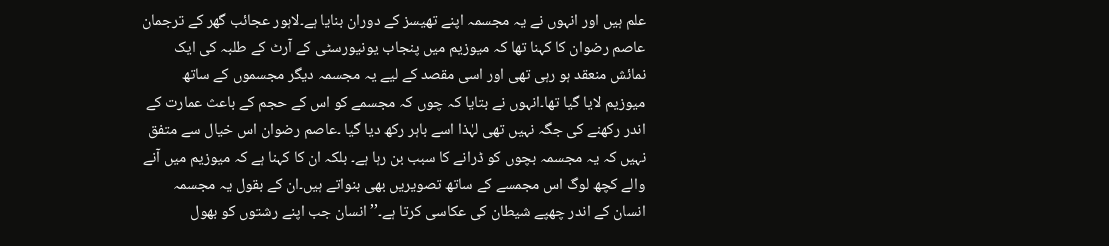علم ہیں اور انہوں نے یہ مجسمہ اپنے تھیسز کے دوران بنایا ہے۔لاہور عجائب گھر کے ترجمان عاصم رضوان کا کہنا تھا کہ میوزیم میں پنجاب یونیورسٹی کے آرٹ کے طلبہ کی ایک نمائش منعقد ہو رہی تھی اور اسی مقصد کے لیے یہ مجسمہ دیگر مجسموں کے ساتھ میوزیم لایا گیا تھا۔انہوں نے بتایا کہ چوں کہ مجسمے کو اس کے حجم کے باعث عمارت کے اندر رکھنے کی جگہ نہیں تھی لہٰذا اسے باہر رکھ دیا گیا ۔عاصم رضوان اس خیال سے متفق نہیں کہ یہ مجسمہ بچوں کو ڈرانے کا سبب بن رہا ہے۔ بلکہ ان کا کہنا ہے کہ میوزیم میں آنے والے کچھ لوگ اس مجمسے کے ساتھ تصویریں بھی بنواتے ہیں۔ان کے بقول یہ مجسمہ انسان کے اندر چھپے شیطان کی عکاسی کرتا ہے۔’’انسان جب اپنے رشتوں کو بھول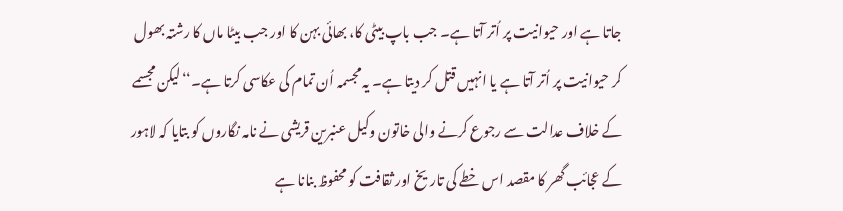جاتا ہے اور حیوانیت پر اُتر آتا ہے۔ جب باپ بیٹی کا، بھائی بہن کا اور جب بیٹا ماں کا رشتہ بھول کر حیوانیت پر اُتر آتا ہے یا انہیں قتل کر دیتا ہے۔ یہ مجسمہ اُن تمام کی عکاسی کرتا ہے۔‘‘لیکن مجسمے کے خلاف عدالت سے رجوع کرنے والی خاتون وکیل عنبرین قریشی نے نامہ نگاروں کو بتایا کہ لاہور کے عجائب گھر کا مقصد اس خطے کی تاریخ اور ثقافت کو محفوظ بنانا ہے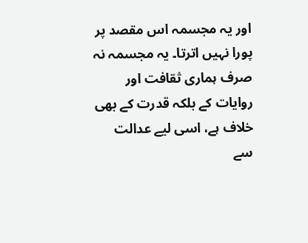اور یہ مجسمہ اس مقصد پر پورا نہیں اترتا۔ یہ مجسمہ نہ صرف ہماری ثقافت اور روایات کے بلکہ قدرت کے بھی خلاف ہے، اسی لیے عدالت سے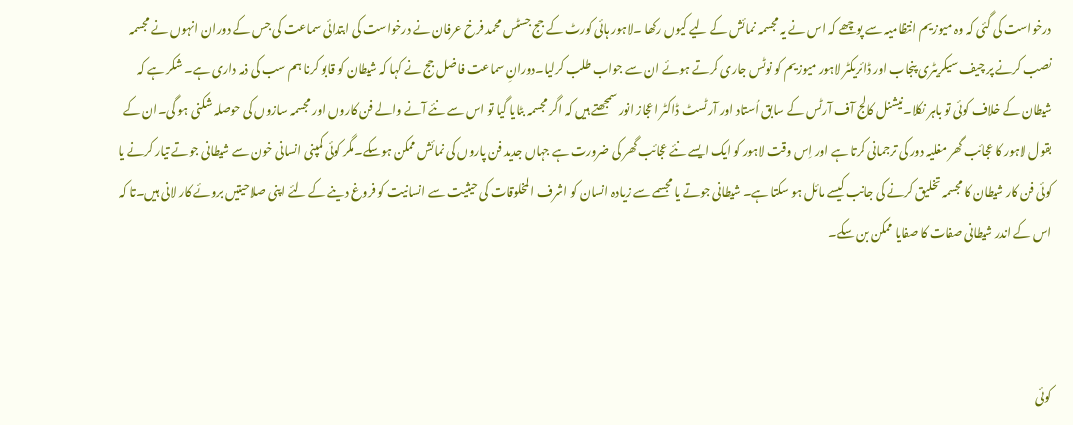درخواست کی گئی کہ وہ میوزیم انتظامیہ سے پوچھے کہ اس نے یہ مجسمہ نمائش کے لیے کیوں رکھا ۔لاہور ہائی کورٹ کے جج جسٹس محمد فرخ عرفان نے درخواست کی ابتدائی سماعت کی جس کے دوران انہوں نے مجسمہ نصب کرنے پر چیف سیکریٹری پنجاب اور ڈائریکٹر لاہور میوزیم کو نوٹس جاری کرتے ہوئے ان سے جواب طلب کرلیا۔دورانِ سماعت فاضل جج نے کہا کہ شیطان کو قابو کرنا ہم سب کی ذمہ داری ہے۔ شکر ہے کہ شیطان کے خلاف کوئی تو باہر نکلا۔نیشنل کالج آف آرٹس کے سابق اُستاد اور آرٹسٹ ڈاکٹر اعجاز انور سمجھتے ہیں کہ اگر مجسمہ بٹایا گیا تو اس سے نئے آنے والے فن کاروں اور مجسمہ سازوں کی حوصلہ شکنی ہو گی۔ان کے بقول لاہور کا عجائب گھر مغلیہ دور کی ترجمانی کرتا ہے اور اِس وقت لاہور کو ایک ایسے نئے عجائب گھر کی ضرورت ہے جہاں جدید فن پاروں کی نمائش ممکن ہوسکے۔مگر کوئی کمپنی انسانی خون سے شیطانی جوتے تیار کرنے یا کوئی فن کار شیطان کا مجسمہ تخلیق کرنے کی جانب کیسے مائل ہو سکتا ہے۔ شیطانی جوتے یا مجسمے سے زیادہ انسان کو اشرف المخلوقات کی حیثیت سے انسانیت کو فروغ دینے کے لئے اپنی صلاحیتیں بروئے کار لانی ہیں۔تا کہ اس کے اندر شیطانی صفات کا صفایا ممکن بن سکے۔



کوئی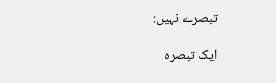تبصرے نہیں:

ایک تبصرہ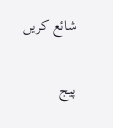شائع کریں

پیج